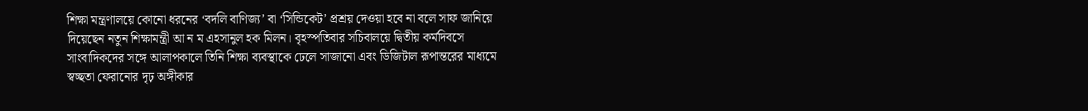শিক্ষা মন্ত্রণালয়ে কোনো ধরনের ‘বদলি বাণিজ্য’ বা ‘সিন্ডিকেট’ প্রশ্রয় দেওয়া হবে না বলে সাফ জানিয়ে দিয়েছেন নতুন শিক্ষামন্ত্রী আ ন ম এহসানুল হক মিলন। বৃহস্পতিবার সচিবালয়ে দ্বিতীয় কর্মদিবসে সাংবাদিকদের সঙ্গে আলাপকালে তিনি শিক্ষা ব্যবস্থাকে ঢেলে সাজানো এবং ডিজিটাল রূপান্তরের মাধ্যমে স্বচ্ছতা ফেরানোর দৃঢ় অঙ্গীকার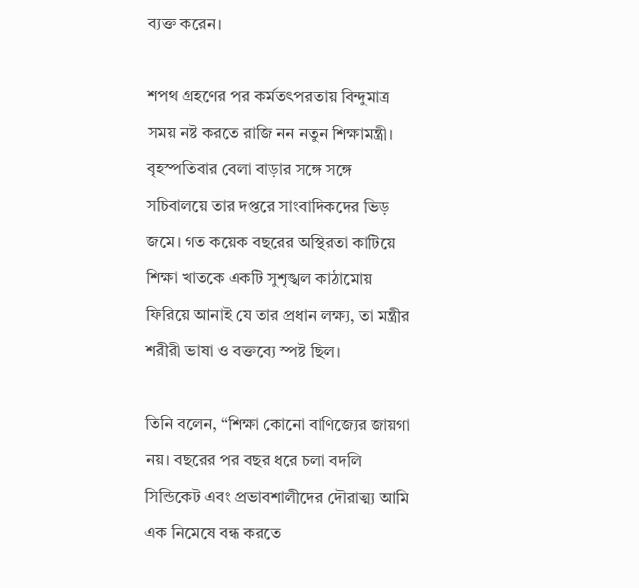ব্যক্ত করেন।

শপথ গ্রহণের পর কর্মতৎপরতায় বিন্দুমাত্র সময় নষ্ট করতে রাজি নন নতুন শিক্ষামন্ত্রী। বৃহস্পতিবার বেলা বাড়ার সঙ্গে সঙ্গে সচিবালয়ে তার দপ্তরে সাংবাদিকদের ভিড় জমে। গত কয়েক বছরের অস্থিরতা কাটিয়ে শিক্ষা খাতকে একটি সুশৃঙ্খল কাঠামোয় ফিরিয়ে আনাই যে তার প্রধান লক্ষ্য, তা মন্ত্রীর শরীরী ভাষা ও বক্তব্যে স্পষ্ট ছিল।

তিনি বলেন, “শিক্ষা কোনো বাণিজ্যের জায়গা নয়। বছরের পর বছর ধরে চলা বদলি সিন্ডিকেট এবং প্রভাবশালীদের দৌরাত্ম্য আমি এক নিমেষে বন্ধ করতে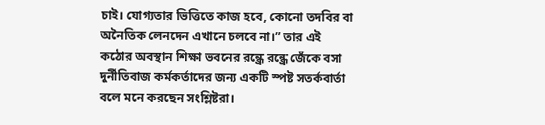চাই। যোগ্যতার ভিত্তিতে কাজ হবে, কোনো তদবির বা অনৈতিক লেনদেন এখানে চলবে না।” তার এই কঠোর অবস্থান শিক্ষা ভবনের রন্ধ্রে রন্ধ্রে জেঁকে বসা দুর্নীতিবাজ কর্মকর্তাদের জন্য একটি স্পষ্ট সতর্কবার্তা বলে মনে করছেন সংশ্লিষ্টরা।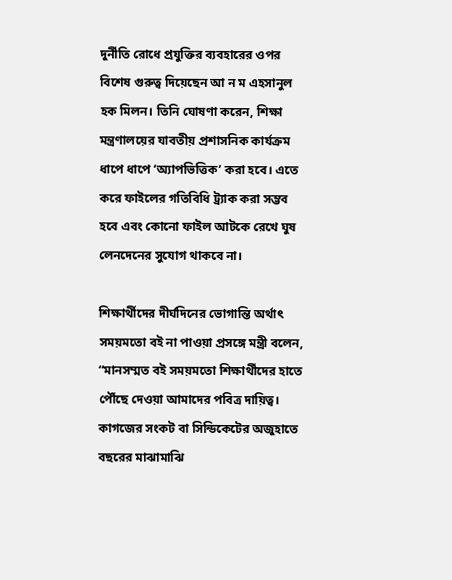দুর্নীতি রোধে প্রযুক্তির ব্যবহারের ওপর বিশেষ গুরুত্ব দিয়েছেন আ ন ম এহসানুল হক মিলন। তিনি ঘোষণা করেন, শিক্ষা মন্ত্রণালয়ের যাবতীয় প্রশাসনিক কার্যক্রম ধাপে ধাপে ‘অ্যাপভিত্তিক’ করা হবে। এতে করে ফাইলের গতিবিধি ট্র্যাক করা সম্ভব হবে এবং কোনো ফাইল আটকে রেখে ঘুষ লেনদেনের সুযোগ থাকবে না।

শিক্ষার্থীদের দীর্ঘদিনের ভোগান্তি অর্থাৎ সময়মতো বই না পাওয়া প্রসঙ্গে মন্ত্রী বলেন, “মানসম্মত বই সময়মতো শিক্ষার্থীদের হাতে পৌঁছে দেওয়া আমাদের পবিত্র দায়িত্ব। কাগজের সংকট বা সিন্ডিকেটের অজুহাতে বছরের মাঝামাঝি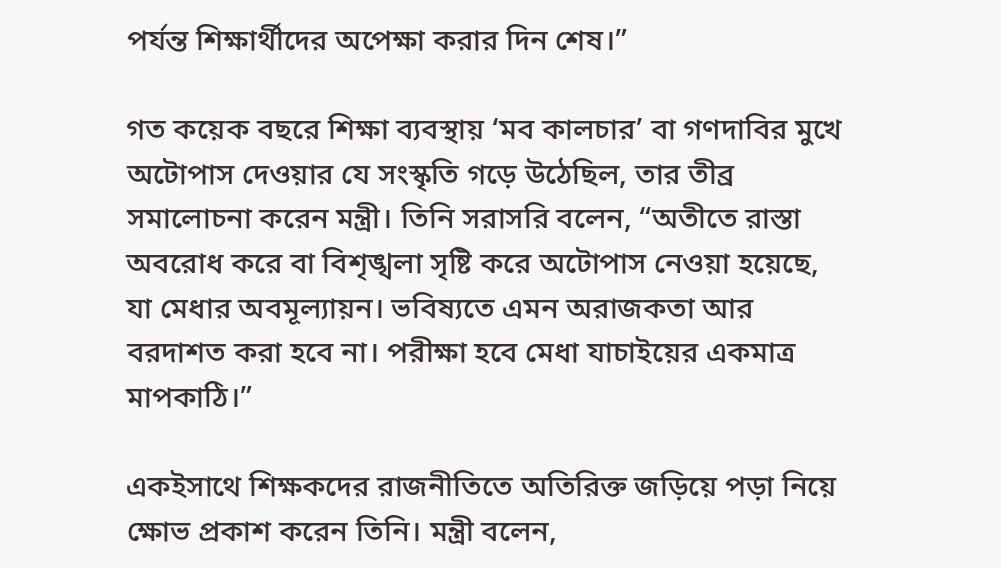পর্যন্ত শিক্ষার্থীদের অপেক্ষা করার দিন শেষ।”

গত কয়েক বছরে শিক্ষা ব্যবস্থায় ‘মব কালচার’ বা গণদাবির মুখে অটোপাস দেওয়ার যে সংস্কৃতি গড়ে উঠেছিল, তার তীব্র সমালোচনা করেন মন্ত্রী। তিনি সরাসরি বলেন, “অতীতে রাস্তা অবরোধ করে বা বিশৃঙ্খলা সৃষ্টি করে অটোপাস নেওয়া হয়েছে, যা মেধার অবমূল্যায়ন। ভবিষ্যতে এমন অরাজকতা আর বরদাশত করা হবে না। পরীক্ষা হবে মেধা যাচাইয়ের একমাত্র মাপকাঠি।”

একইসাথে শিক্ষকদের রাজনীতিতে অতিরিক্ত জড়িয়ে পড়া নিয়ে ক্ষোভ প্রকাশ করেন তিনি। মন্ত্রী বলেন,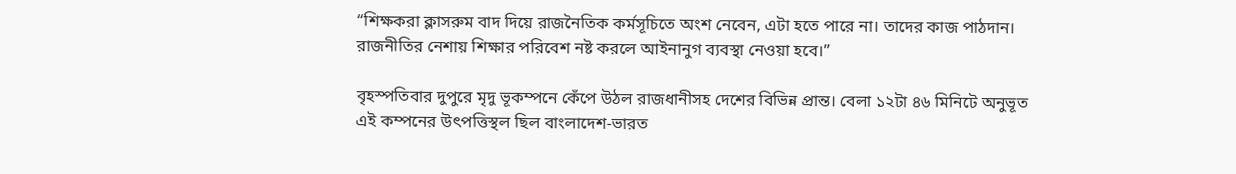“শিক্ষকরা ক্লাসরুম বাদ দিয়ে রাজনৈতিক কর্মসূচিতে অংশ নেবেন, এটা হতে পারে না। তাদের কাজ পাঠদান। রাজনীতির নেশায় শিক্ষার পরিবেশ নষ্ট করলে আইনানুগ ব্যবস্থা নেওয়া হবে।”

বৃহস্পতিবার দুপুরে মৃদু ভূকম্পনে কেঁপে উঠল রাজধানীসহ দেশের বিভিন্ন প্রান্ত। বেলা ১২টা ৪৬ মিনিটে অনুভূত এই কম্পনের উৎপত্তিস্থল ছিল বাংলাদেশ-ভারত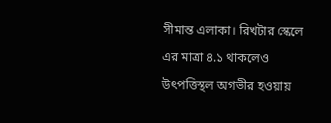সীমান্ত এলাকা। রিখটার স্কেলে এর মাত্রা ৪.১ থাকলেও উৎপত্তিস্থল অগভীর হওয়ায়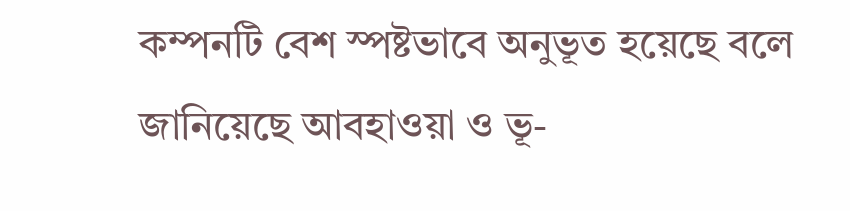কম্পনটি বেশ স্পষ্টভাবে অনুভূত হয়েছে বলে জানিয়েছে আবহাওয়া ও ভূ-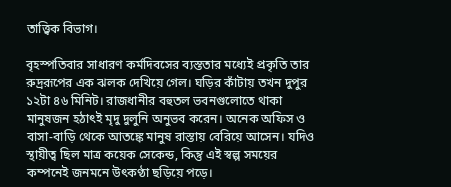তাত্ত্বিক বিভাগ।

বৃহস্পতিবার সাধারণ কর্মদিবসের ব্যস্ততার মধ্যেই প্রকৃতি তার রুদ্ররূপের এক ঝলক দেখিয়ে গেল। ঘড়ির কাঁটায় তখন দুপুর ১২টা ৪৬ মিনিট। রাজধানীর বহুতল ভবনগুলোতে থাকা মানুষজন হঠাৎই মৃদু দুলুনি অনুভব করেন। অনেক অফিস ও বাসা-বাড়ি থেকে আতঙ্কে মানুষ রাস্তায় বেরিয়ে আসেন। যদিও স্থায়ীত্ব ছিল মাত্র কয়েক সেকেন্ড, কিন্তু এই স্বল্প সময়ের কম্পনেই জনমনে উৎকণ্ঠা ছড়িয়ে পড়ে।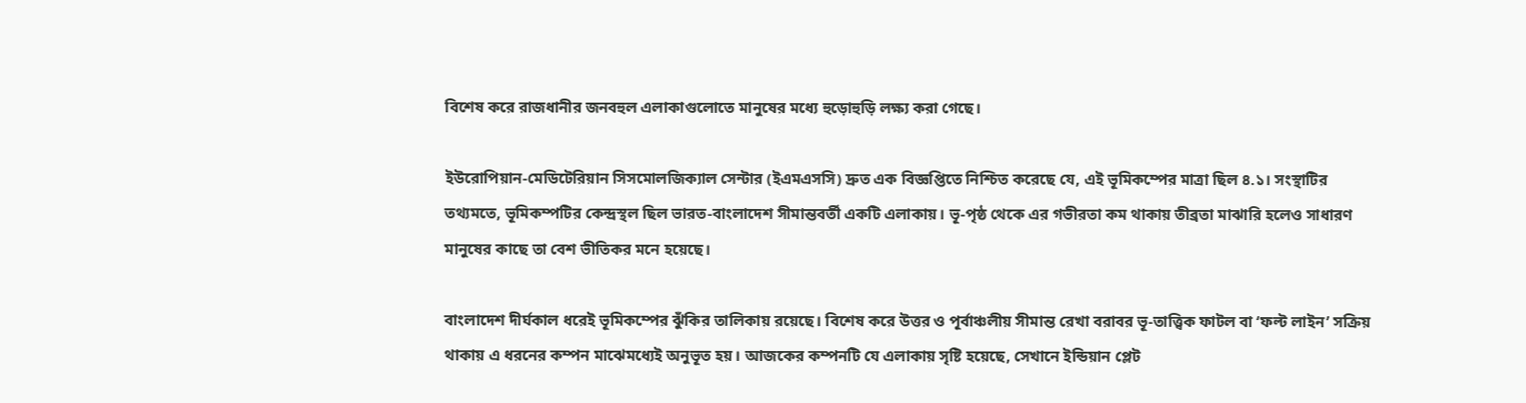বিশেষ করে রাজধানীর জনবহুল এলাকাগুলোতে মানুষের মধ্যে হুড়োহুড়ি লক্ষ্য করা গেছে।

ইউরোপিয়ান-মেডিটেরিয়ান সিসমোলজিক্যাল সেন্টার (ইএমএসসি) দ্রুত এক বিজ্ঞপ্তিতে নিশ্চিত করেছে যে, এই ভূমিকম্পের মাত্রা ছিল ৪.১। সংস্থাটির তথ্যমতে, ভূমিকম্পটির কেন্দ্রস্থল ছিল ভারত-বাংলাদেশ সীমান্তবর্তী একটি এলাকায়। ভূ-পৃষ্ঠ থেকে এর গভীরতা কম থাকায় তীব্রতা মাঝারি হলেও সাধারণ মানুষের কাছে তা বেশ ভীতিকর মনে হয়েছে।

বাংলাদেশ দীর্ঘকাল ধরেই ভূমিকম্পের ঝুঁকির তালিকায় রয়েছে। বিশেষ করে উত্তর ও পূর্বাঞ্চলীয় সীমান্ত রেখা বরাবর ভূ-তাত্ত্বিক ফাটল বা ‘ফল্ট লাইন’ সক্রিয় থাকায় এ ধরনের কম্পন মাঝেমধ্যেই অনুভূত হয়। আজকের কম্পনটি যে এলাকায় সৃষ্টি হয়েছে, সেখানে ইন্ডিয়ান প্লেট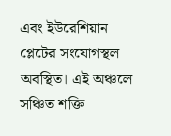এবং ইউরেশিয়ান প্লেটের সংযোগস্থল অবস্থিত। এই অঞ্চলে সঞ্চিত শক্তি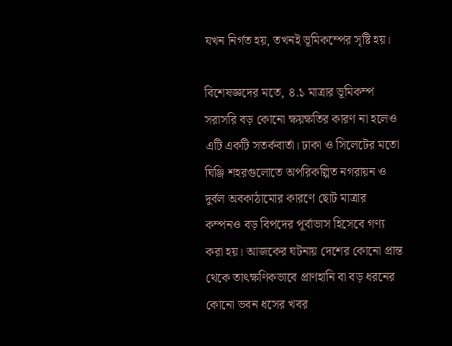যখন নির্গত হয়, তখনই ভূমিকম্পের সৃষ্টি হয়।

বিশেষজ্ঞদের মতে, ৪.১ মাত্রার ভূমিকম্প সরাসরি বড় কোনো ক্ষয়ক্ষতির কারণ না হলেও এটি একটি সতর্কবার্তা। ঢাকা ও সিলেটের মতো ঘিঞ্জি শহরগুলোতে অপরিকল্পিত নগরায়ন ও দুর্বল অবকাঠামোর কারণে ছোট মাত্রার কম্পনও বড় বিপদের পূর্বাভাস হিসেবে গণ্য করা হয়। আজকের ঘটনায় দেশের কোনো প্রান্ত থেকে তাৎক্ষণিকভাবে প্রাণহানি বা বড় ধরনের কোনো ভবন ধসের খবর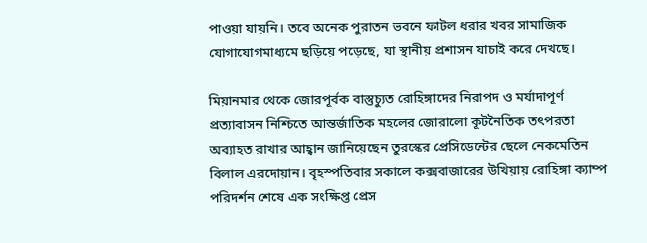পাওয়া যায়নি। তবে অনেক পুরাতন ভবনে ফাটল ধরার খবর সামাজিক যোগাযোগমাধ্যমে ছড়িয়ে পড়েছে, যা স্থানীয় প্রশাসন যাচাই করে দেখছে।

মিয়ানমার থেকে জোরপূর্বক বাস্তুচ্যুত রোহিঙ্গাদের নিরাপদ ও মর্যাদাপূর্ণ প্রত্যাবাসন নিশ্চিতে আন্তর্জাতিক মহলের জোরালো কূটনৈতিক তৎপরতা অব্যাহত রাখার আহ্বান জানিয়েছেন তুরস্কের প্রেসিডেন্টের ছেলে নেকমেতিন বিলাল এরদোয়ান। বৃহস্পতিবার সকালে কক্সবাজারের উখিয়ায় রোহিঙ্গা ক্যাম্প পরিদর্শন শেষে এক সংক্ষিপ্ত প্রেস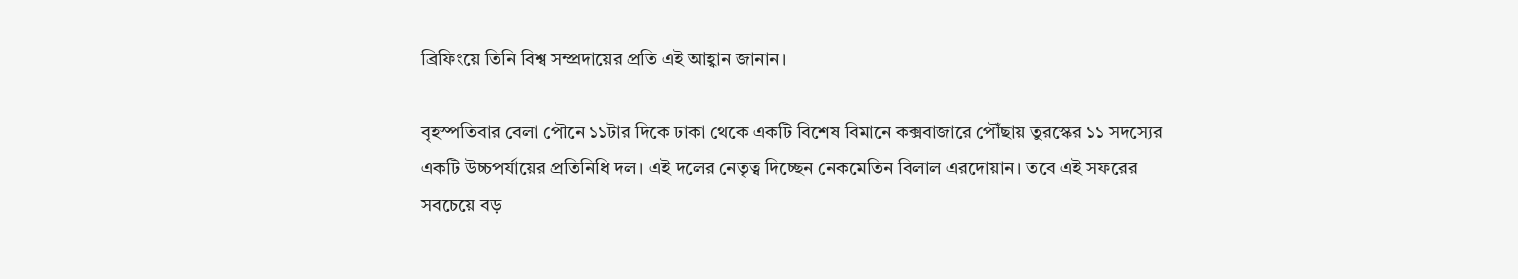ব্রিফিংয়ে তিনি বিশ্ব সম্প্রদায়ের প্রতি এই আহ্বান জানান।

বৃহস্পতিবার বেলা পৌনে ১১টার দিকে ঢাকা থেকে একটি বিশেষ বিমানে কক্সবাজারে পৌঁছায় তুরস্কের ১১ সদস্যের একটি উচ্চপর্যায়ের প্রতিনিধি দল। এই দলের নেতৃত্ব দিচ্ছেন নেকমেতিন বিলাল এরদোয়ান। তবে এই সফরের সবচেয়ে বড়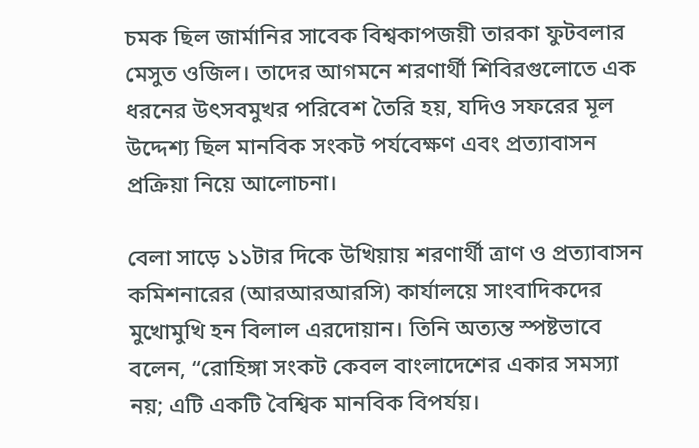চমক ছিল জার্মানির সাবেক বিশ্বকাপজয়ী তারকা ফুটবলার মেসুত ওজিল। তাদের আগমনে শরণার্থী শিবিরগুলোতে এক ধরনের উৎসবমুখর পরিবেশ তৈরি হয়, যদিও সফরের মূল উদ্দেশ্য ছিল মানবিক সংকট পর্যবেক্ষণ এবং প্রত্যাবাসন প্রক্রিয়া নিয়ে আলোচনা।

বেলা সাড়ে ১১টার দিকে উখিয়ায় শরণার্থী ত্রাণ ও প্রত্যাবাসন কমিশনারের (আরআরআরসি) কার্যালয়ে সাংবাদিকদের মুখোমুখি হন বিলাল এরদোয়ান। তিনি অত্যন্ত স্পষ্টভাবে বলেন, “রোহিঙ্গা সংকট কেবল বাংলাদেশের একার সমস্যা নয়; এটি একটি বৈশ্বিক মানবিক বিপর্যয়।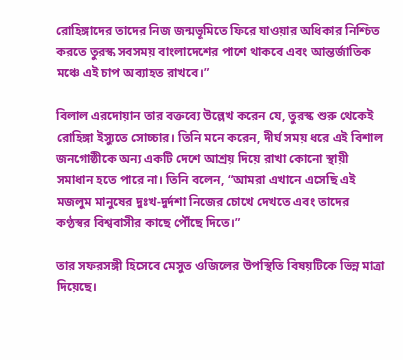রোহিঙ্গাদের তাদের নিজ জন্মভূমিতে ফিরে যাওয়ার অধিকার নিশ্চিত করতে তুরস্ক সবসময় বাংলাদেশের পাশে থাকবে এবং আন্তর্জাতিক মঞ্চে এই চাপ অব্যাহত রাখবে।”

বিলাল এরদোয়ান তার বক্তব্যে উল্লেখ করেন যে, তুরস্ক শুরু থেকেই রোহিঙ্গা ইস্যুতে সোচ্চার। তিনি মনে করেন, দীর্ঘ সময় ধরে এই বিশাল জনগোষ্ঠীকে অন্য একটি দেশে আশ্রয় দিয়ে রাখা কোনো স্থায়ী সমাধান হতে পারে না। তিনি বলেন, “আমরা এখানে এসেছি এই মজলুম মানুষের দুঃখ-দুর্দশা নিজের চোখে দেখতে এবং তাদের কণ্ঠস্বর বিশ্ববাসীর কাছে পৌঁছে দিতে।”

তার সফরসঙ্গী হিসেবে মেসুত ওজিলের উপস্থিতি বিষয়টিকে ভিন্ন মাত্রা দিয়েছে।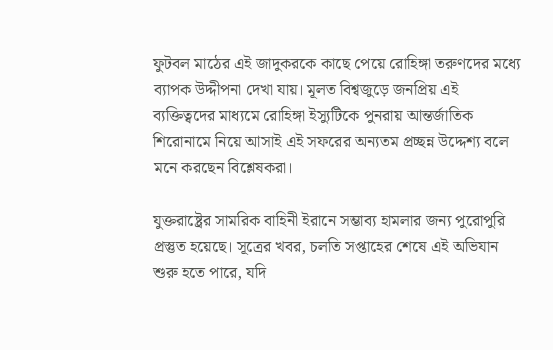ফুটবল মাঠের এই জাদুকরকে কাছে পেয়ে রোহিঙ্গা তরুণদের মধ্যে ব্যাপক উদ্দীপনা দেখা যায়। মূলত বিশ্বজুড়ে জনপ্রিয় এই ব্যক্তিত্বদের মাধ্যমে রোহিঙ্গা ইস্যুটিকে পুনরায় আন্তর্জাতিক শিরোনামে নিয়ে আসাই এই সফরের অন্যতম প্রচ্ছন্ন উদ্দেশ্য বলে মনে করছেন বিশ্লেষকরা।

যুক্তরাষ্ট্রের সামরিক বাহিনী ইরানে সম্ভাব্য হামলার জন্য পুরোপুরি প্রস্তুত হয়েছে। সূত্রের খবর, চলতি সপ্তাহের শেষে এই অভিযান শুরু হতে পারে, যদি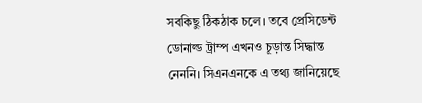সবকিছু ঠিকঠাক চলে। তবে প্রেসিডেন্ট ডোনাল্ড ট্রাম্প এখনও চূড়ান্ত সিদ্ধান্ত নেননি। সিএনএনকে এ তথ্য জানিয়েছে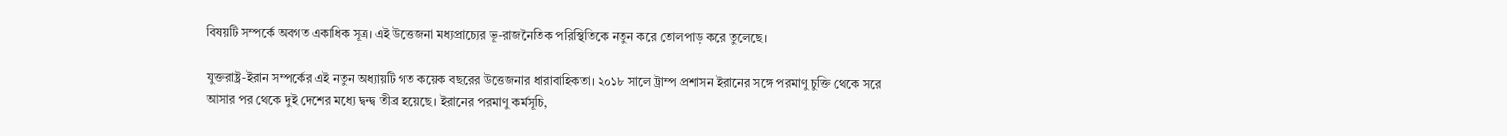বিষয়টি সম্পর্কে অবগত একাধিক সূত্র। এই উত্তেজনা মধ্যপ্রাচ্যের ভূ-রাজনৈতিক পরিস্থিতিকে নতুন করে তোলপাড় করে তুলেছে।

যুক্তরাষ্ট্র-ইরান সম্পর্কের এই নতুন অধ্যায়টি গত কয়েক বছরের উত্তেজনার ধারাবাহিকতা। ২০১৮ সালে ট্রাম্প প্রশাসন ইরানের সঙ্গে পরমাণু চুক্তি থেকে সরে আসার পর থেকে দুই দেশের মধ্যে দ্বন্দ্ব তীব্র হয়েছে। ইরানের পরমাণু কর্মসূচি,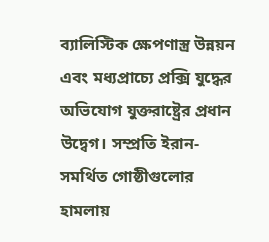ব্যালিস্টিক ক্ষেপণাস্ত্র উন্নয়ন এবং মধ্যপ্রাচ্যে প্রক্সি যুদ্ধের অভিযোগ যুক্তরাষ্ট্রের প্রধান উদ্বেগ। সম্প্রতি ইরান-সমর্থিত গোষ্ঠীগুলোর হামলায়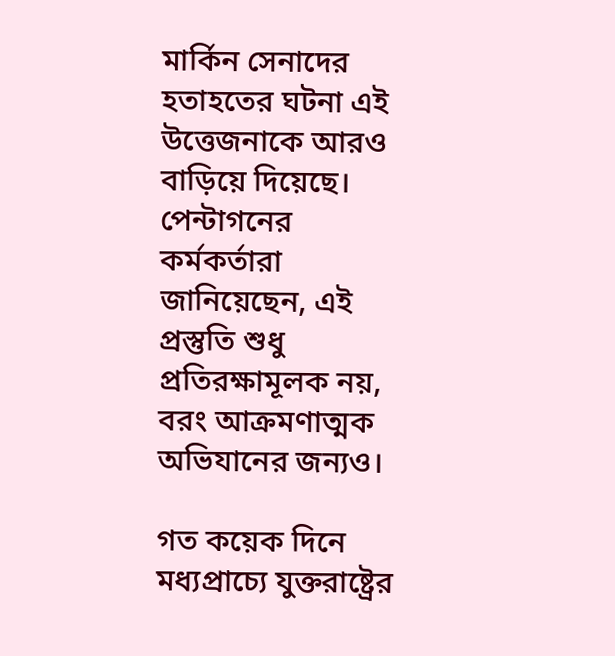মার্কিন সেনাদের হতাহতের ঘটনা এই উত্তেজনাকে আরও বাড়িয়ে দিয়েছে। পেন্টাগনের কর্মকর্তারা জানিয়েছেন, এই প্রস্তুতি শুধু প্রতিরক্ষামূলক নয়, বরং আক্রমণাত্মক অভিযানের জন্যও।

গত কয়েক দিনে মধ্যপ্রাচ্যে যুক্তরাষ্ট্রের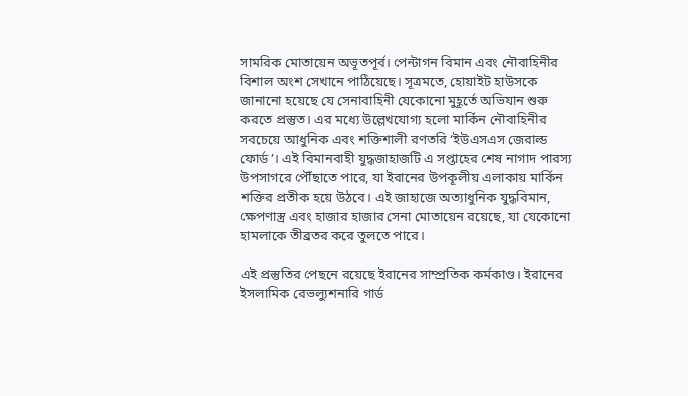সামরিক মোতায়েন অভূতপূর্ব। পেন্টাগন বিমান এবং নৌবাহিনীর বিশাল অংশ সেখানে পাঠিয়েছে। সূত্রমতে, হোয়াইট হাউসকে জানানো হয়েছে যে সেনাবাহিনী যেকোনো মুহূর্তে অভিযান শুরু করতে প্রস্তুত। এর মধ্যে উল্লেখযোগ্য হলো মার্কিন নৌবাহিনীর সবচেয়ে আধুনিক এবং শক্তিশালী রণতরি ‘ইউএসএস জেরাল্ড ফোর্ড’। এই বিমানবাহী যুদ্ধজাহাজটি এ সপ্তাহের শেষ নাগাদ পারস্য উপসাগরে পৌঁছাতে পারে, যা ইরানের উপকূলীয় এলাকায় মার্কিন শক্তির প্রতীক হয়ে উঠবে। এই জাহাজে অত্যাধুনিক যুদ্ধবিমান, ক্ষেপণাস্ত্র এবং হাজার হাজার সেনা মোতায়েন রয়েছে, যা যেকোনো হামলাকে তীব্রতর করে তুলতে পারে।

এই প্রস্তুতির পেছনে রয়েছে ইরানের সাম্প্রতিক কর্মকাণ্ড। ইরানের ইসলামিক রেভল্যুশনারি গার্ড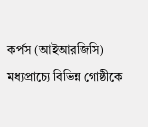কর্পস (আইআরজিসি) মধ্যপ্রাচ্যে বিভিন্ন গোষ্ঠীকে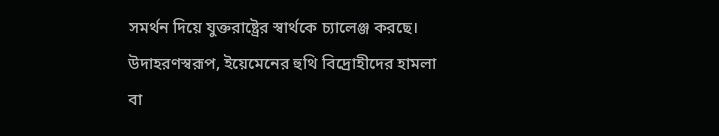সমর্থন দিয়ে যুক্তরাষ্ট্রের স্বার্থকে চ্যালেঞ্জ করছে। উদাহরণস্বরূপ, ইয়েমেনের হুথি বিদ্রোহীদের হামলা বা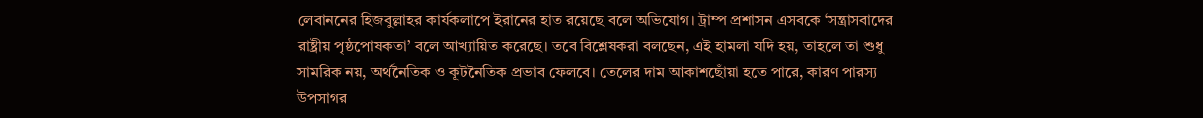লেবাননের হিজবুল্লাহর কার্যকলাপে ইরানের হাত রয়েছে বলে অভিযোগ। ট্রাম্প প্রশাসন এসবকে ‘সন্ত্রাসবাদের রাষ্ট্রীয় পৃষ্ঠপোষকতা’ বলে আখ্যায়িত করেছে। তবে বিশ্লেষকরা বলছেন, এই হামলা যদি হয়, তাহলে তা শুধু সামরিক নয়, অর্থনৈতিক ও কূটনৈতিক প্রভাব ফেলবে। তেলের দাম আকাশছোঁয়া হতে পারে, কারণ পারস্য উপসাগর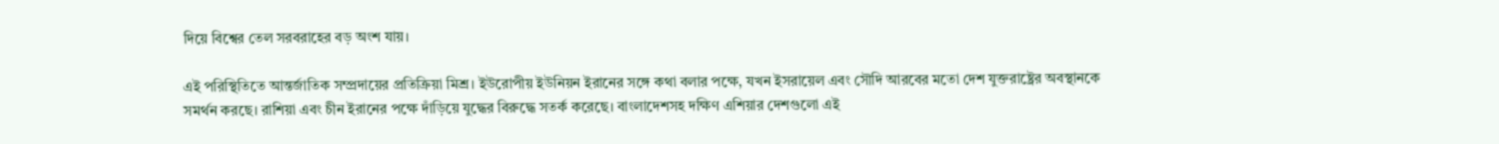দিয়ে বিশ্বের তেল সরবরাহের বড় অংশ যায়।

এই পরিস্থিতিতে আন্তর্জাতিক সম্প্রদায়ের প্রতিক্রিয়া মিশ্র। ইউরোপীয় ইউনিয়ন ইরানের সঙ্গে কথা বলার পক্ষে, যখন ইসরায়েল এবং সৌদি আরবের মতো দেশ যুক্তরাষ্ট্রের অবস্থানকে সমর্থন করছে। রাশিয়া এবং চীন ইরানের পক্ষে দাঁড়িয়ে যুদ্ধের বিরুদ্ধে সতর্ক করেছে। বাংলাদেশসহ দক্ষিণ এশিয়ার দেশগুলো এই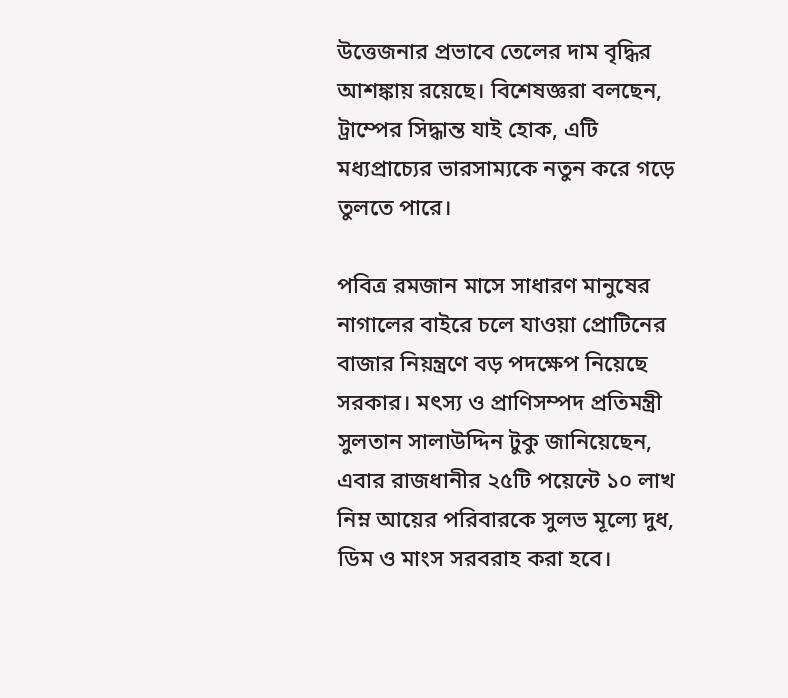উত্তেজনার প্রভাবে তেলের দাম বৃদ্ধির আশঙ্কায় রয়েছে। বিশেষজ্ঞরা বলছেন, ট্রাম্পের সিদ্ধান্ত যাই হোক, এটি মধ্যপ্রাচ্যের ভারসাম্যকে নতুন করে গড়ে তুলতে পারে।

পবিত্র রমজান মাসে সাধারণ মানুষের নাগালের বাইরে চলে যাওয়া প্রোটিনের বাজার নিয়ন্ত্রণে বড় পদক্ষেপ নিয়েছে সরকার। মৎস্য ও প্রাণিসম্পদ প্রতিমন্ত্রী সুলতান সালাউদ্দিন টুকু জানিয়েছেন, এবার রাজধানীর ২৫টি পয়েন্টে ১০ লাখ নিম্ন আয়ের পরিবারকে সুলভ মূল্যে দুধ, ডিম ও মাংস সরবরাহ করা হবে।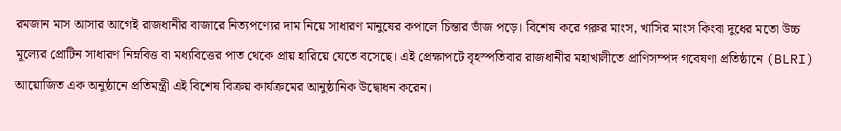রমজান মাস আসার আগেই রাজধানীর বাজারে নিত্যপণ্যের দাম নিয়ে সাধারণ মানুষের কপালে চিন্তার ভাঁজ পড়ে। বিশেষ করে গরুর মাংস, খাসির মাংস কিংবা দুধের মতো উচ্চ মূল্যের প্রোটিন সাধারণ নিম্নবিত্ত বা মধ্যবিত্তের পাত থেকে প্রায় হারিয়ে যেতে বসেছে। এই প্রেক্ষাপটে বৃহস্পতিবার রাজধানীর মহাখালীতে প্রাণিসম্পদ গবেষণা প্রতিষ্ঠানে (BLRI) আয়োজিত এক অনুষ্ঠানে প্রতিমন্ত্রী এই বিশেষ বিক্রয় কার্যক্রমের আনুষ্ঠানিক উদ্বোধন করেন।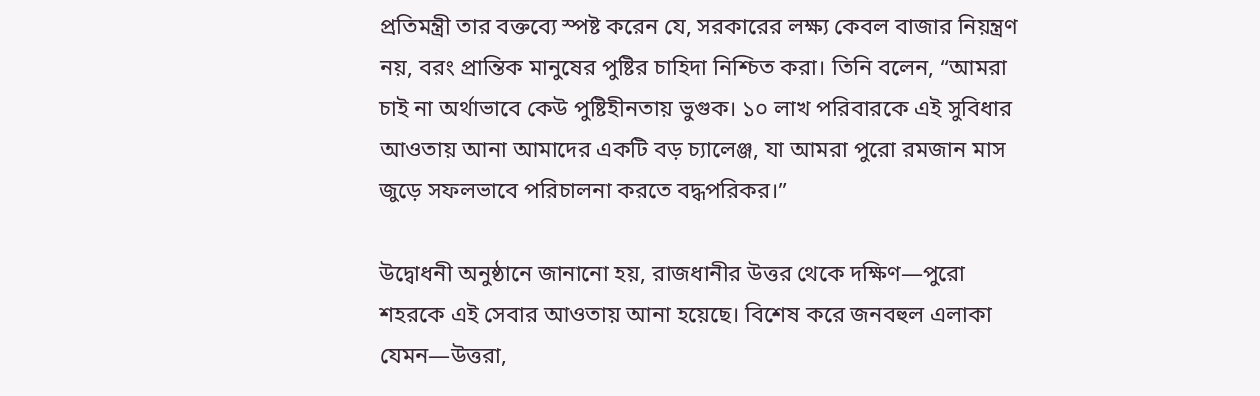প্রতিমন্ত্রী তার বক্তব্যে স্পষ্ট করেন যে, সরকারের লক্ষ্য কেবল বাজার নিয়ন্ত্রণ নয়, বরং প্রান্তিক মানুষের পুষ্টির চাহিদা নিশ্চিত করা। তিনি বলেন, “আমরা চাই না অর্থাভাবে কেউ পুষ্টিহীনতায় ভুগুক। ১০ লাখ পরিবারকে এই সুবিধার আওতায় আনা আমাদের একটি বড় চ্যালেঞ্জ, যা আমরা পুরো রমজান মাস জুড়ে সফলভাবে পরিচালনা করতে বদ্ধপরিকর।”

উদ্বোধনী অনুষ্ঠানে জানানো হয়, রাজধানীর উত্তর থেকে দক্ষিণ—পুরো শহরকে এই সেবার আওতায় আনা হয়েছে। বিশেষ করে জনবহুল এলাকা যেমন—উত্তরা,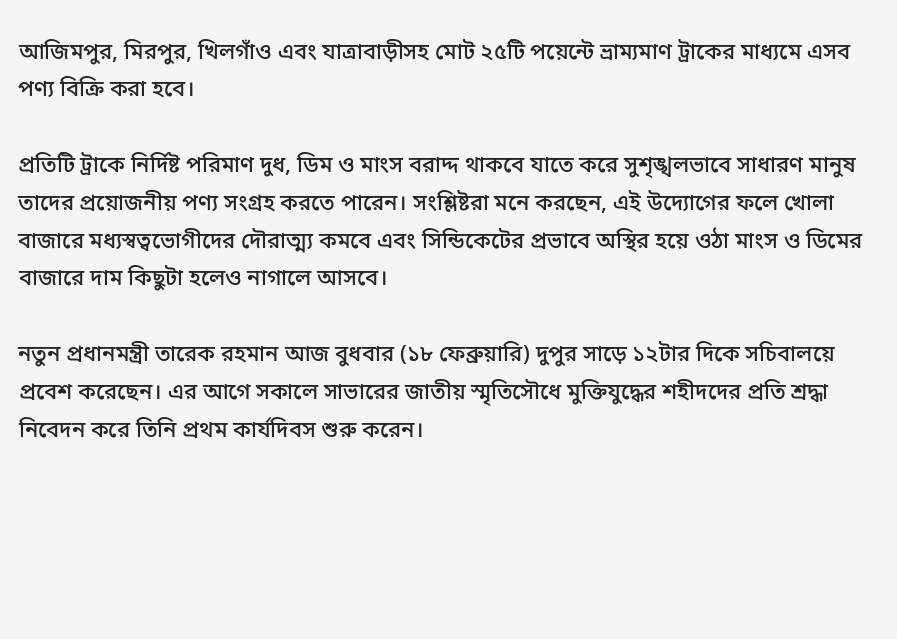আজিমপুর, মিরপুর, খিলগাঁও এবং যাত্রাবাড়ীসহ মোট ২৫টি পয়েন্টে ভ্রাম্যমাণ ট্রাকের মাধ্যমে এসব পণ্য বিক্রি করা হবে।

প্রতিটি ট্রাকে নির্দিষ্ট পরিমাণ দুধ, ডিম ও মাংস বরাদ্দ থাকবে যাতে করে সুশৃঙ্খলভাবে সাধারণ মানুষ তাদের প্রয়োজনীয় পণ্য সংগ্রহ করতে পারেন। সংশ্লিষ্টরা মনে করছেন, এই উদ্যোগের ফলে খোলা বাজারে মধ্যস্বত্বভোগীদের দৌরাত্ম্য কমবে এবং সিন্ডিকেটের প্রভাবে অস্থির হয়ে ওঠা মাংস ও ডিমের বাজারে দাম কিছুটা হলেও নাগালে আসবে।

নতুন প্রধানমন্ত্রী তারেক রহমান আজ বুধবার (১৮ ফেব্রুয়ারি) দুপুর সাড়ে ১২টার দিকে সচিবালয়ে প্রবেশ করেছেন। এর আগে সকালে সাভারের জাতীয় স্মৃতিসৌধে মুক্তিযুদ্ধের শহীদদের প্রতি শ্রদ্ধা নিবেদন করে তিনি প্রথম কার্যদিবস শুরু করেন।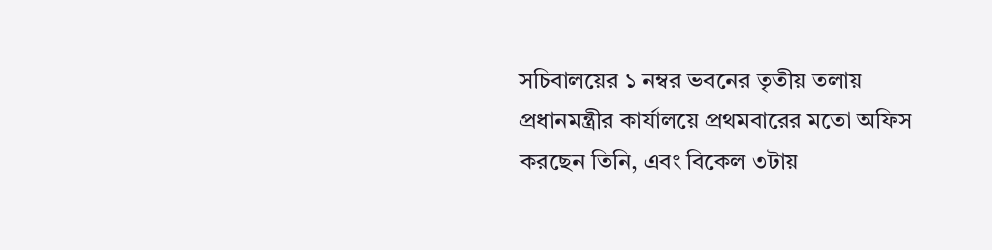সচিবালয়ের ১ নম্বর ভবনের তৃতীয় তলায় প্রধানমন্ত্রীর কার্যালয়ে প্রথমবারের মতো অফিস করছেন তিনি, এবং বিকেল ৩টায়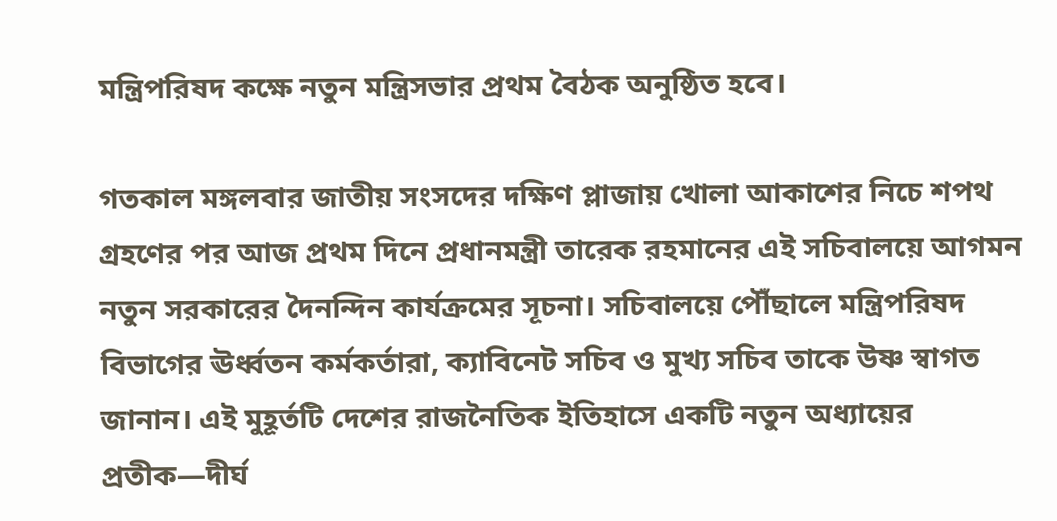মন্ত্রিপরিষদ কক্ষে নতুন মন্ত্রিসভার প্রথম বৈঠক অনুষ্ঠিত হবে।

গতকাল মঙ্গলবার জাতীয় সংসদের দক্ষিণ প্লাজায় খোলা আকাশের নিচে শপথ গ্রহণের পর আজ প্রথম দিনে প্রধানমন্ত্রী তারেক রহমানের এই সচিবালয়ে আগমন নতুন সরকারের দৈনন্দিন কার্যক্রমের সূচনা। সচিবালয়ে পৌঁছালে মন্ত্রিপরিষদ বিভাগের ঊর্ধ্বতন কর্মকর্তারা, ক্যাবিনেট সচিব ও মুখ্য সচিব তাকে উষ্ণ স্বাগত জানান। এই মুহূর্তটি দেশের রাজনৈতিক ইতিহাসে একটি নতুন অধ্যায়ের প্রতীক—দীর্ঘ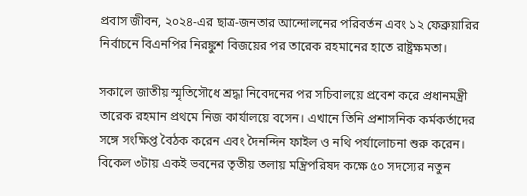প্রবাস জীবন, ২০২৪-এর ছাত্র-জনতার আন্দোলনের পরিবর্তন এবং ১২ ফেব্রুয়ারির নির্বাচনে বিএনপির নিরঙ্কুশ বিজয়ের পর তারেক রহমানের হাতে রাষ্ট্রক্ষমতা।

সকালে জাতীয় স্মৃতিসৌধে শ্রদ্ধা নিবেদনের পর সচিবালয়ে প্রবেশ করে প্রধানমন্ত্রী তারেক রহমান প্রথমে নিজ কার্যালয়ে বসেন। এখানে তিনি প্রশাসনিক কর্মকর্তাদের সঙ্গে সংক্ষিপ্ত বৈঠক করেন এবং দৈনন্দিন ফাইল ও নথি পর্যালোচনা শুরু করেন। বিকেল ৩টায় একই ভবনের তৃতীয় তলায় মন্ত্রিপরিষদ কক্ষে ৫০ সদস্যের নতুন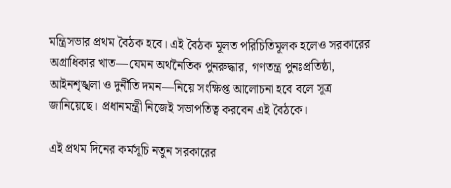মন্ত্রিসভার প্রথম বৈঠক হবে। এই বৈঠক মূলত পরিচিতিমূলক হলেও সরকারের অগ্রাধিকার খাত—যেমন অর্থনৈতিক পুনরুদ্ধার, গণতন্ত্র পুনঃপ্রতিষ্ঠা, আইনশৃঙ্খলা ও দুর্নীতি দমন—নিয়ে সংক্ষিপ্ত আলোচনা হবে বলে সূত্র জানিয়েছে। প্রধানমন্ত্রী নিজেই সভাপতিত্ব করবেন এই বৈঠকে।

এই প্রথম দিনের কর্মসূচি নতুন সরকারের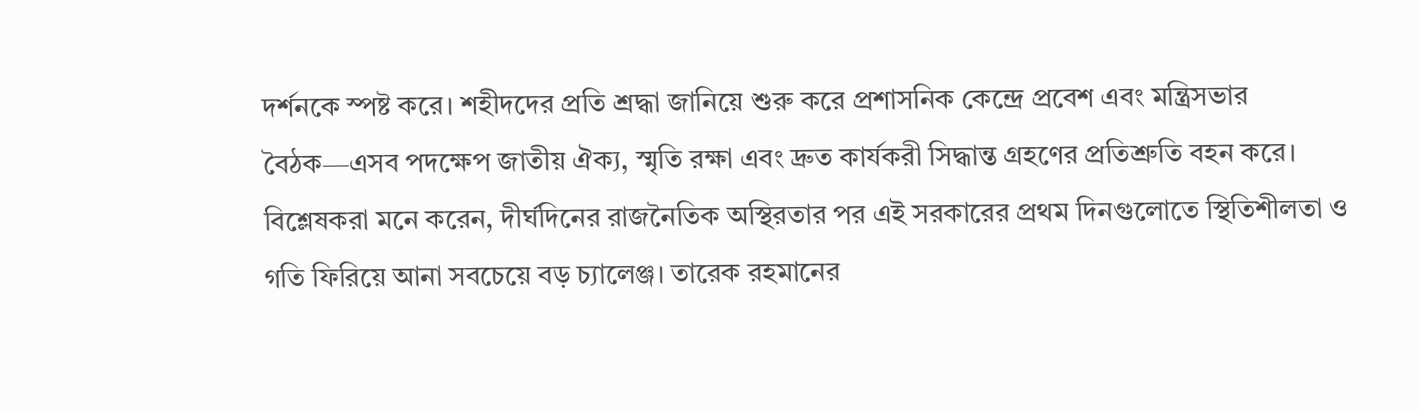দর্শনকে স্পষ্ট করে। শহীদদের প্রতি শ্রদ্ধা জানিয়ে শুরু করে প্রশাসনিক কেন্দ্রে প্রবেশ এবং মন্ত্রিসভার বৈঠক—এসব পদক্ষেপ জাতীয় ঐক্য, স্মৃতি রক্ষা এবং দ্রুত কার্যকরী সিদ্ধান্ত গ্রহণের প্রতিশ্রুতি বহন করে। বিশ্লেষকরা মনে করেন, দীর্ঘদিনের রাজনৈতিক অস্থিরতার পর এই সরকারের প্রথম দিনগুলোতে স্থিতিশীলতা ও গতি ফিরিয়ে আনা সবচেয়ে বড় চ্যালেঞ্জ। তারেক রহমানের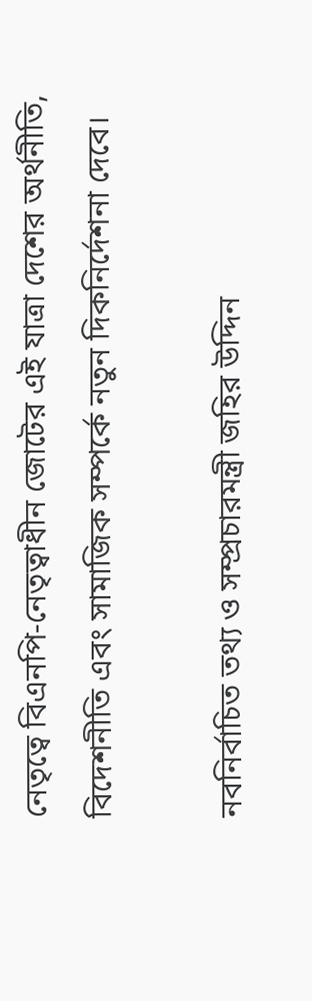নেতৃত্বে বিএনপি-নেতৃত্বাধীন জোটের এই যাত্রা দেশের অর্থনীতি, বিদেশনীতি এবং সামাজিক সম্পর্কে নতুন দিকনির্দেশনা দেবে।

নবনির্বাচিত তথ্য ও সম্প্রচারমন্ত্রী জহির উদ্দিন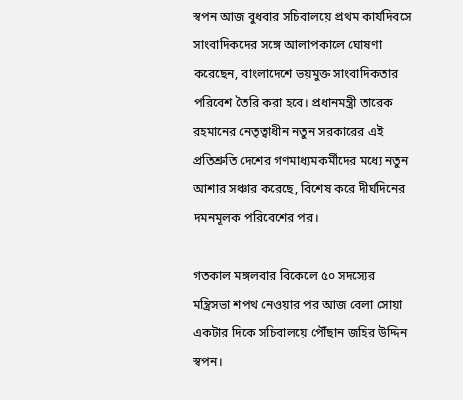স্বপন আজ বুধবার সচিবালয়ে প্রথম কার্যদিবসে সাংবাদিকদের সঙ্গে আলাপকালে ঘোষণা করেছেন, বাংলাদেশে ভয়মুক্ত সাংবাদিকতার পরিবেশ তৈরি করা হবে। প্রধানমন্ত্রী তারেক রহমানের নেতৃত্বাধীন নতুন সরকারের এই প্রতিশ্রুতি দেশের গণমাধ্যমকর্মীদের মধ্যে নতুন আশার সঞ্চার করেছে, বিশেষ করে দীর্ঘদিনের দমনমূলক পরিবেশের পর।

গতকাল মঙ্গলবার বিকেলে ৫০ সদস্যের মন্ত্রিসভা শপথ নেওয়ার পর আজ বেলা সোয়া একটার দিকে সচিবালয়ে পৌঁছান জহির উদ্দিন স্বপন।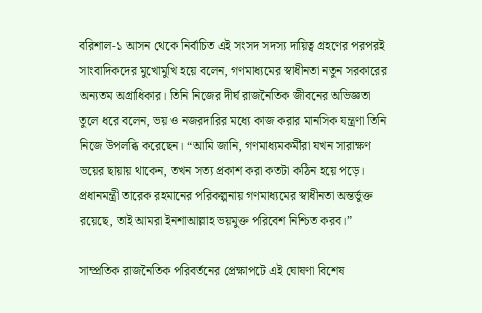বরিশাল-১ আসন থেকে নির্বাচিত এই সংসদ সদস্য দায়িত্ব গ্রহণের পরপরই সাংবাদিকদের মুখোমুখি হয়ে বলেন, গণমাধ্যমের স্বাধীনতা নতুন সরকারের অন্যতম অগ্রাধিকার। তিনি নিজের দীর্ঘ রাজনৈতিক জীবনের অভিজ্ঞতা তুলে ধরে বলেন, ভয় ও নজরদারির মধ্যে কাজ করার মানসিক যন্ত্রণা তিনি নিজে উপলব্ধি করেছেন। “আমি জানি, গণমাধ্যমকর্মীরা যখন সারাক্ষণ ভয়ের ছায়ায় থাকেন, তখন সত্য প্রকাশ করা কতটা কঠিন হয়ে পড়ে। প্রধানমন্ত্রী তারেক রহমানের পরিকল্পনায় গণমাধ্যমের স্বাধীনতা অন্তর্ভুক্ত রয়েছে, তাই আমরা ইনশাআল্লাহ ভয়মুক্ত পরিবেশ নিশ্চিত করব।”

সাম্প্রতিক রাজনৈতিক পরিবর্তনের প্রেক্ষাপটে এই ঘোষণা বিশেষ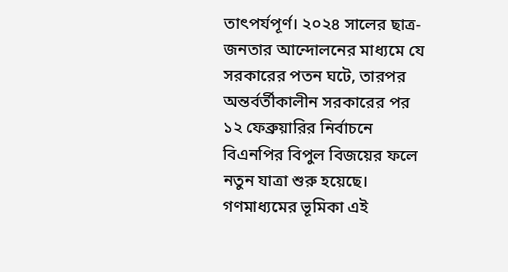তাৎপর্যপূর্ণ। ২০২৪ সালের ছাত্র-জনতার আন্দোলনের মাধ্যমে যে সরকারের পতন ঘটে, তারপর অন্তর্বর্তীকালীন সরকারের পর ১২ ফেব্রুয়ারির নির্বাচনে বিএনপির বিপুল বিজয়ের ফলে নতুন যাত্রা শুরু হয়েছে। গণমাধ্যমের ভূমিকা এই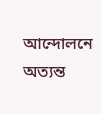আন্দোলনে অত্যন্ত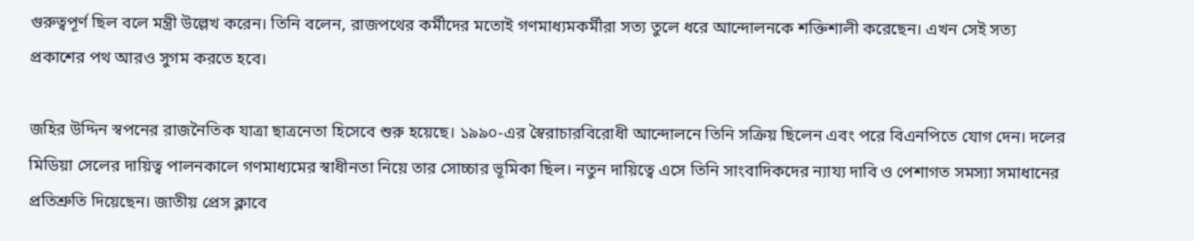গুরুত্বপূর্ণ ছিল বলে মন্ত্রী উল্লেখ করেন। তিনি বলেন, রাজপথের কর্মীদের মতোই গণমাধ্যমকর্মীরা সত্য তুলে ধরে আন্দোলনকে শক্তিশালী করেছেন। এখন সেই সত্য প্রকাশের পথ আরও সুগম করতে হবে।

জহির উদ্দিন স্বপনের রাজনৈতিক যাত্রা ছাত্রনেতা হিসেবে শুরু হয়েছে। ১৯৯০-এর স্বৈরাচারবিরোধী আন্দোলনে তিনি সক্রিয় ছিলেন এবং পরে বিএনপিতে যোগ দেন। দলের মিডিয়া সেলের দায়িত্ব পালনকালে গণমাধ্যমের স্বাধীনতা নিয়ে তার সোচ্চার ভূমিকা ছিল। নতুন দায়িত্বে এসে তিনি সাংবাদিকদের ন্যায্য দাবি ও পেশাগত সমস্যা সমাধানের প্রতিশ্রুতি দিয়েছেন। জাতীয় প্রেস ক্লাবে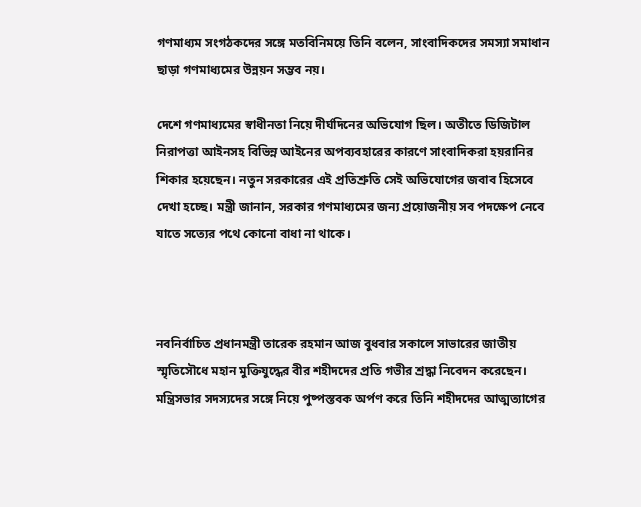গণমাধ্যম সংগঠকদের সঙ্গে মতবিনিময়ে তিনি বলেন, সাংবাদিকদের সমস্যা সমাধান ছাড়া গণমাধ্যমের উন্নয়ন সম্ভব নয়।

দেশে গণমাধ্যমের স্বাধীনতা নিয়ে দীর্ঘদিনের অভিযোগ ছিল। অতীতে ডিজিটাল নিরাপত্তা আইনসহ বিভিন্ন আইনের অপব্যবহারের কারণে সাংবাদিকরা হয়রানির শিকার হয়েছেন। নতুন সরকারের এই প্রতিশ্রুতি সেই অভিযোগের জবাব হিসেবে দেখা হচ্ছে। মন্ত্রী জানান, সরকার গণমাধ্যমের জন্য প্রয়োজনীয় সব পদক্ষেপ নেবে যাতে সত্যের পথে কোনো বাধা না থাকে।



নবনির্বাচিত প্রধানমন্ত্রী তারেক রহমান আজ বুধবার সকালে সাভারের জাতীয় স্মৃতিসৌধে মহান মুক্তিযুদ্ধের বীর শহীদদের প্রতি গভীর শ্রদ্ধা নিবেদন করেছেন। মন্ত্রিসভার সদস্যদের সঙ্গে নিয়ে পুষ্পস্তবক অর্পণ করে তিনি শহীদদের আত্মত্যাগের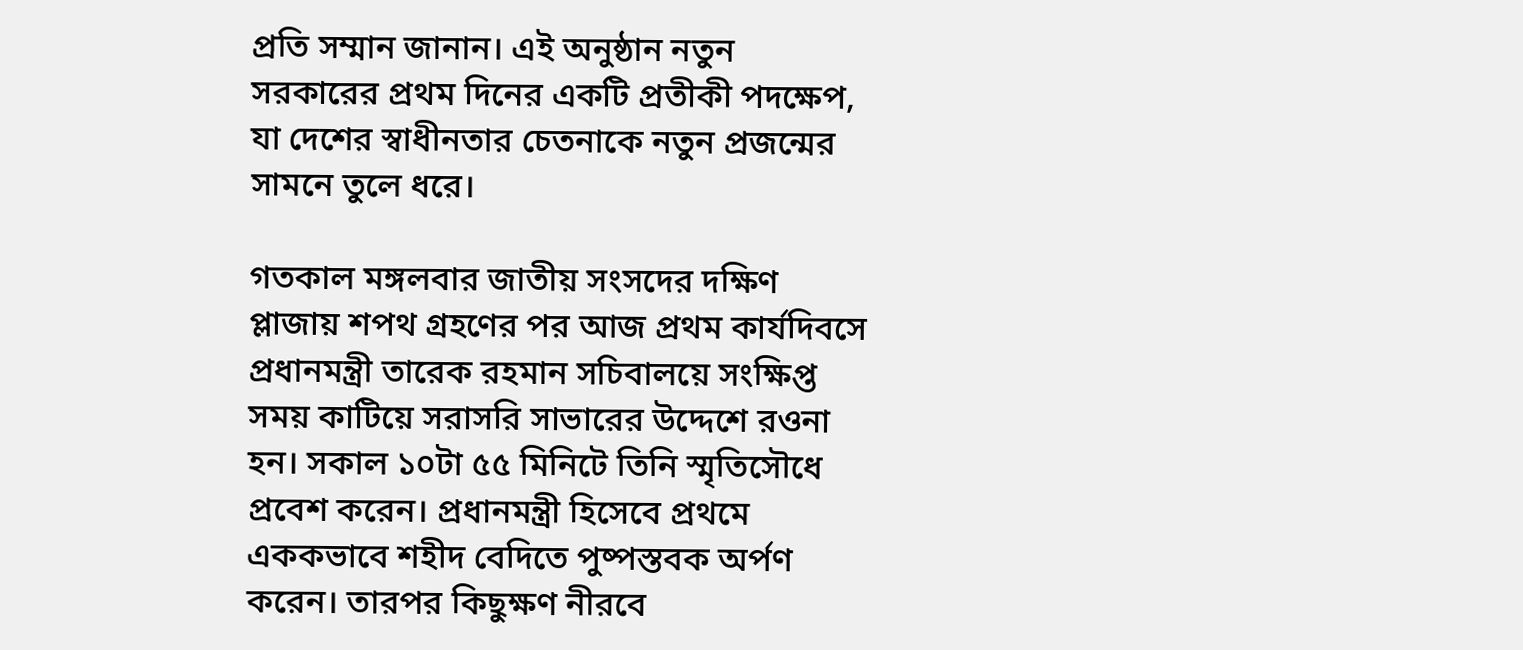প্রতি সম্মান জানান। এই অনুষ্ঠান নতুন সরকারের প্রথম দিনের একটি প্রতীকী পদক্ষেপ, যা দেশের স্বাধীনতার চেতনাকে নতুন প্রজন্মের সামনে তুলে ধরে।

গতকাল মঙ্গলবার জাতীয় সংসদের দক্ষিণ প্লাজায় শপথ গ্রহণের পর আজ প্রথম কার্যদিবসে প্রধানমন্ত্রী তারেক রহমান সচিবালয়ে সংক্ষিপ্ত সময় কাটিয়ে সরাসরি সাভারের উদ্দেশে রওনা হন। সকাল ১০টা ৫৫ মিনিটে তিনি স্মৃতিসৌধে প্রবেশ করেন। প্রধানমন্ত্রী হিসেবে প্রথমে এককভাবে শহীদ বেদিতে পুষ্পস্তবক অর্পণ করেন। তারপর কিছুক্ষণ নীরবে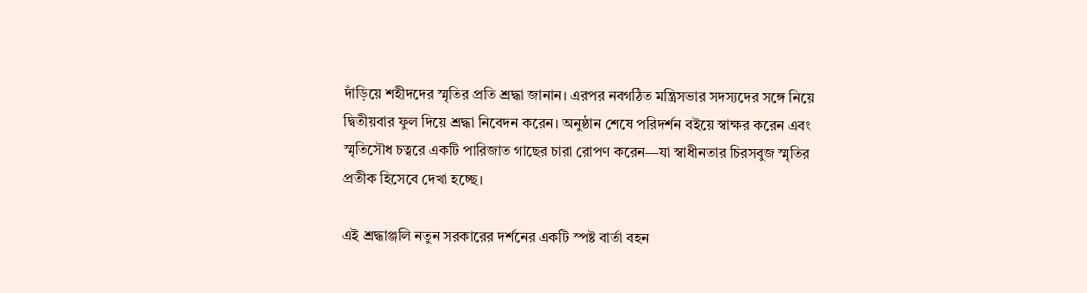দাঁড়িয়ে শহীদদের স্মৃতির প্রতি শ্রদ্ধা জানান। এরপর নবগঠিত মন্ত্রিসভার সদস্যদের সঙ্গে নিয়ে দ্বিতীয়বার ফুল দিয়ে শ্রদ্ধা নিবেদন করেন। অনুষ্ঠান শেষে পরিদর্শন বইয়ে স্বাক্ষর করেন এবং স্মৃতিসৌধ চত্বরে একটি পারিজাত গাছের চারা রোপণ করেন—যা স্বাধীনতার চিরসবুজ স্মৃতির প্রতীক হিসেবে দেখা হচ্ছে।

এই শ্রদ্ধাঞ্জলি নতুন সরকারের দর্শনের একটি স্পষ্ট বার্তা বহন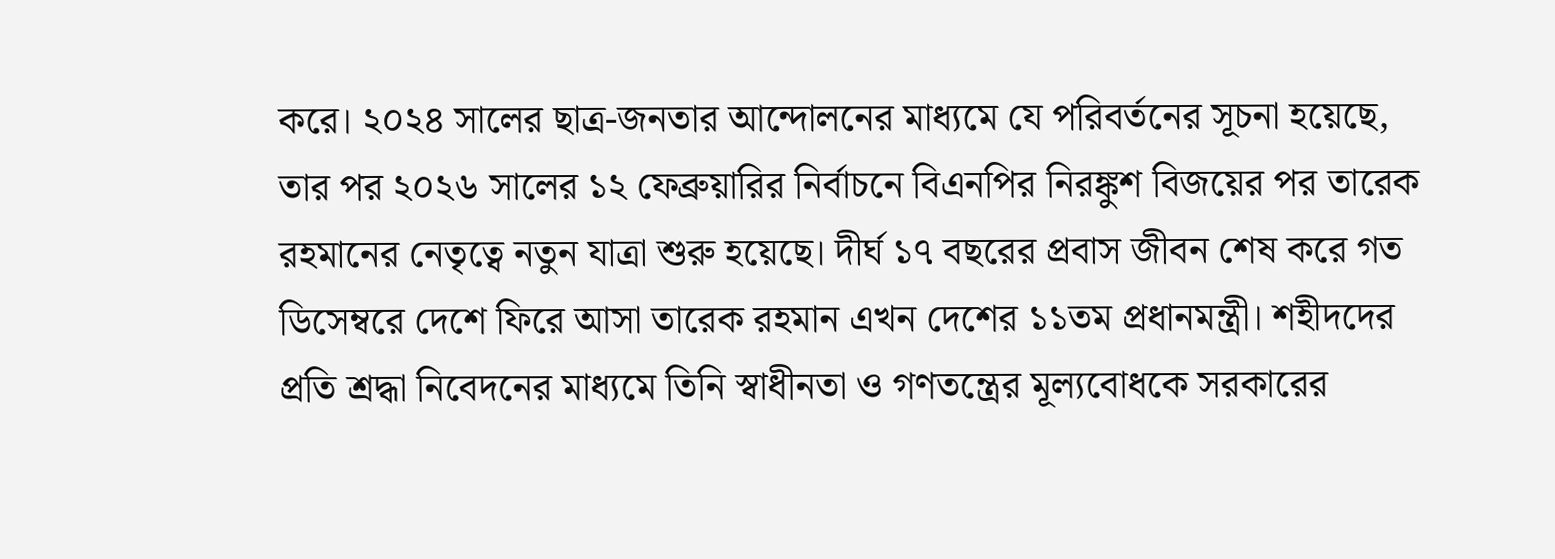করে। ২০২৪ সালের ছাত্র-জনতার আন্দোলনের মাধ্যমে যে পরিবর্তনের সূচনা হয়েছে, তার পর ২০২৬ সালের ১২ ফেব্রুয়ারির নির্বাচনে বিএনপির নিরঙ্কুশ বিজয়ের পর তারেক রহমানের নেতৃত্বে নতুন যাত্রা শুরু হয়েছে। দীর্ঘ ১৭ বছরের প্রবাস জীবন শেষ করে গত ডিসেম্বরে দেশে ফিরে আসা তারেক রহমান এখন দেশের ১১তম প্রধানমন্ত্রী। শহীদদের প্রতি শ্রদ্ধা নিবেদনের মাধ্যমে তিনি স্বাধীনতা ও গণতন্ত্রের মূল্যবোধকে সরকারের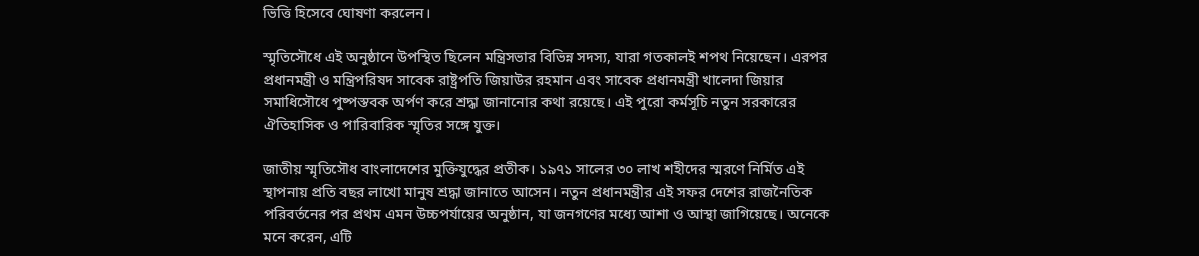ভিত্তি হিসেবে ঘোষণা করলেন।

স্মৃতিসৌধে এই অনুষ্ঠানে উপস্থিত ছিলেন মন্ত্রিসভার বিভিন্ন সদস্য, যারা গতকালই শপথ নিয়েছেন। এরপর প্রধানমন্ত্রী ও মন্ত্রিপরিষদ সাবেক রাষ্ট্রপতি জিয়াউর রহমান এবং সাবেক প্রধানমন্ত্রী খালেদা জিয়ার সমাধিসৌধে পুষ্পস্তবক অর্পণ করে শ্রদ্ধা জানানোর কথা রয়েছে। এই পুরো কর্মসূচি নতুন সরকারের ঐতিহাসিক ও পারিবারিক স্মৃতির সঙ্গে যুক্ত।

জাতীয় স্মৃতিসৌধ বাংলাদেশের মুক্তিযুদ্ধের প্রতীক। ১৯৭১ সালের ৩০ লাখ শহীদের স্মরণে নির্মিত এই স্থাপনায় প্রতি বছর লাখো মানুষ শ্রদ্ধা জানাতে আসেন। নতুন প্রধানমন্ত্রীর এই সফর দেশের রাজনৈতিক পরিবর্তনের পর প্রথম এমন উচ্চপর্যায়ের অনুষ্ঠান, যা জনগণের মধ্যে আশা ও আস্থা জাগিয়েছে। অনেকে মনে করেন, এটি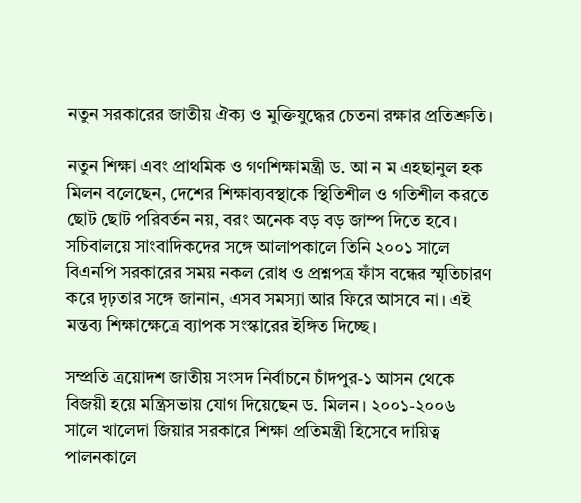নতুন সরকারের জাতীয় ঐক্য ও মুক্তিযুদ্ধের চেতনা রক্ষার প্রতিশ্রুতি।

নতুন শিক্ষা এবং প্রাথমিক ও গণশিক্ষামন্ত্রী ড. আ ন ম এহছানুল হক মিলন বলেছেন, দেশের শিক্ষাব্যবস্থাকে স্থিতিশীল ও গতিশীল করতে ছোট ছোট পরিবর্তন নয়, বরং অনেক বড় বড় জাম্প দিতে হবে। সচিবালয়ে সাংবাদিকদের সঙ্গে আলাপকালে তিনি ২০০১ সালে বিএনপি সরকারের সময় নকল রোধ ও প্রশ্নপত্র ফাঁস বন্ধের স্মৃতিচারণ করে দৃঢ়তার সঙ্গে জানান, এসব সমস্যা আর ফিরে আসবে না। এই মন্তব্য শিক্ষাক্ষেত্রে ব্যাপক সংস্কারের ইঙ্গিত দিচ্ছে।

সম্প্রতি ত্রয়োদশ জাতীয় সংসদ নির্বাচনে চাঁদপুর-১ আসন থেকে বিজয়ী হয়ে মন্ত্রিসভায় যোগ দিয়েছেন ড. মিলন। ২০০১-২০০৬ সালে খালেদা জিয়ার সরকারে শিক্ষা প্রতিমন্ত্রী হিসেবে দায়িত্ব পালনকালে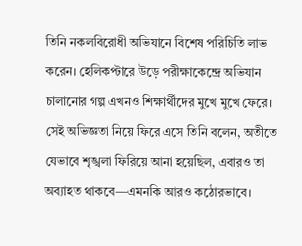তিনি নকলবিরোধী অভিযানে বিশেষ পরিচিতি লাভ করেন। হেলিকপ্টারে উড়ে পরীক্ষাকেন্দ্রে অভিযান চালানোর গল্প এখনও শিক্ষার্থীদের মুখে মুখে ফেরে। সেই অভিজ্ঞতা নিয়ে ফিরে এসে তিনি বলেন, অতীতে যেভাবে শৃঙ্খলা ফিরিয়ে আনা হয়েছিল, এবারও তা অব্যাহত থাকবে—এমনকি আরও কঠোরভাবে।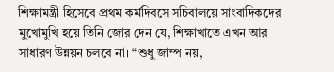শিক্ষামন্ত্রী হিসেবে প্রথম কর্মদিবসে সচিবালয়ে সাংবাদিকদের মুখোমুখি হয়ে তিনি জোর দেন যে, শিক্ষাখাতে এখন আর সাধারণ উন্নয়ন চলবে না। “শুধু জাম্প নয়,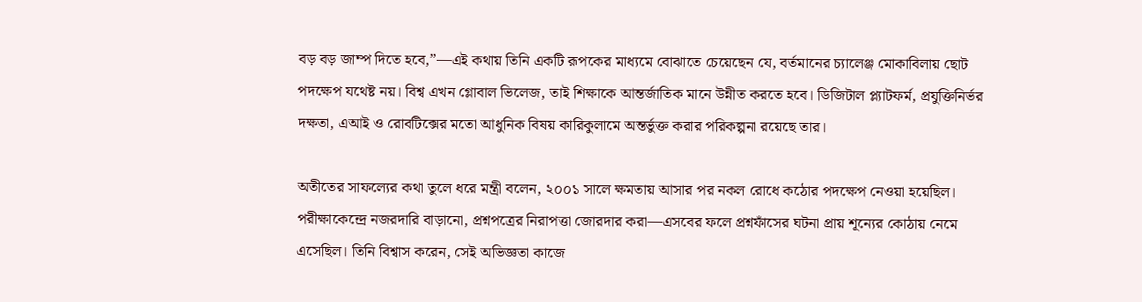বড় বড় জাম্প দিতে হবে,”—এই কথায় তিনি একটি রূপকের মাধ্যমে বোঝাতে চেয়েছেন যে, বর্তমানের চ্যালেঞ্জ মোকাবিলায় ছোট পদক্ষেপ যথেষ্ট নয়। বিশ্ব এখন গ্লোবাল ভিলেজ, তাই শিক্ষাকে আন্তর্জাতিক মানে উন্নীত করতে হবে। ডিজিটাল প্ল্যাটফর্ম, প্রযুক্তিনির্ভর দক্ষতা, এআই ও রোবটিক্সের মতো আধুনিক বিষয় কারিকুলামে অন্তর্ভুক্ত করার পরিকল্পনা রয়েছে তার।

অতীতের সাফল্যের কথা তুলে ধরে মন্ত্রী বলেন, ২০০১ সালে ক্ষমতায় আসার পর নকল রোধে কঠোর পদক্ষেপ নেওয়া হয়েছিল। পরীক্ষাকেন্দ্রে নজরদারি বাড়ানো, প্রশ্নপত্রের নিরাপত্তা জোরদার করা—এসবের ফলে প্রশ্নফাঁসের ঘটনা প্রায় শূন্যের কোঠায় নেমে এসেছিল। তিনি বিশ্বাস করেন, সেই অভিজ্ঞতা কাজে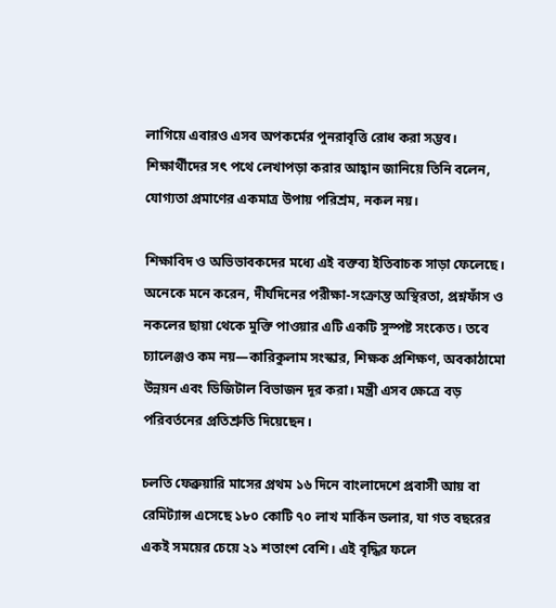লাগিয়ে এবারও এসব অপকর্মের পুনরাবৃত্তি রোধ করা সম্ভব। শিক্ষার্থীদের সৎ পথে লেখাপড়া করার আহ্বান জানিয়ে তিনি বলেন, যোগ্যতা প্রমাণের একমাত্র উপায় পরিশ্রম, নকল নয়।

শিক্ষাবিদ ও অভিভাবকদের মধ্যে এই বক্তব্য ইতিবাচক সাড়া ফেলেছে। অনেকে মনে করেন, দীর্ঘদিনের পরীক্ষা-সংক্রান্ত অস্থিরতা, প্রশ্নফাঁস ও নকলের ছায়া থেকে মুক্তি পাওয়ার এটি একটি সুস্পষ্ট সংকেত। তবে চ্যালেঞ্জও কম নয়—কারিকুলাম সংস্কার, শিক্ষক প্রশিক্ষণ, অবকাঠামো উন্নয়ন এবং ডিজিটাল বিভাজন দূর করা। মন্ত্রী এসব ক্ষেত্রে বড় পরিবর্তনের প্রতিশ্রুতি দিয়েছেন।

চলতি ফেব্রুয়ারি মাসের প্রথম ১৬ দিনে বাংলাদেশে প্রবাসী আয় বা রেমিট্যান্স এসেছে ১৮০ কোটি ৭০ লাখ মার্কিন ডলার, যা গত বছরের একই সময়ের চেয়ে ২১ শতাংশ বেশি। এই বৃদ্ধির ফলে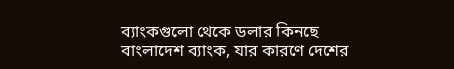ব্যাংকগুলো থেকে ডলার কিনছে বাংলাদেশ ব্যাংক, যার কারণে দেশের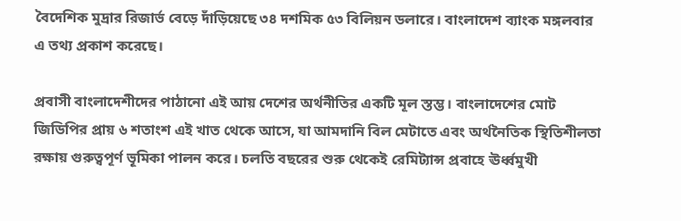বৈদেশিক মুদ্রার রিজার্ভ বেড়ে দাঁড়িয়েছে ৩৪ দশমিক ৫৩ বিলিয়ন ডলারে। বাংলাদেশ ব্যাংক মঙ্গলবার এ তথ্য প্রকাশ করেছে।

প্রবাসী বাংলাদেশীদের পাঠানো এই আয় দেশের অর্থনীতির একটি মূল স্তম্ভ। বাংলাদেশের মোট জিডিপির প্রায় ৬ শতাংশ এই খাত থেকে আসে, যা আমদানি বিল মেটাতে এবং অর্থনৈতিক স্থিতিশীলতা রক্ষায় গুরুত্বপূর্ণ ভূমিকা পালন করে। চলতি বছরের শুরু থেকেই রেমিট্যান্স প্রবাহে ঊর্ধ্বমুখী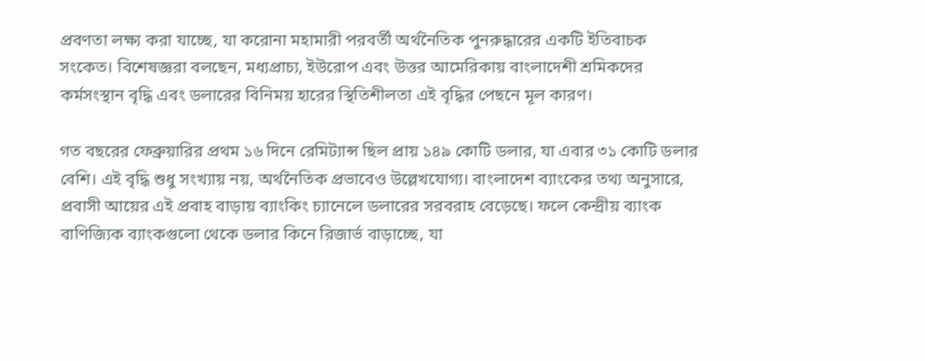প্রবণতা লক্ষ্য করা যাচ্ছে, যা করোনা মহামারী পরবর্তী অর্থনৈতিক পুনরুদ্ধারের একটি ইতিবাচক সংকেত। বিশেষজ্ঞরা বলছেন, মধ্যপ্রাচ্য, ইউরোপ এবং উত্তর আমেরিকায় বাংলাদেশী শ্রমিকদের কর্মসংস্থান বৃদ্ধি এবং ডলারের বিনিময় হারের স্থিতিশীলতা এই বৃদ্ধির পেছনে মূল কারণ।

গত বছরের ফেব্রুয়ারির প্রথম ১৬ দিনে রেমিট্যান্স ছিল প্রায় ১৪৯ কোটি ডলার, যা এবার ৩১ কোটি ডলার বেশি। এই বৃদ্ধি শুধু সংখ্যায় নয়, অর্থনৈতিক প্রভাবেও উল্লেখযোগ্য। বাংলাদেশ ব্যাংকের তথ্য অনুসারে, প্রবাসী আয়ের এই প্রবাহ বাড়ায় ব্যাংকিং চ্যানেলে ডলারের সরবরাহ বেড়েছে। ফলে কেন্দ্রীয় ব্যাংক বাণিজ্যিক ব্যাংকগুলো থেকে ডলার কিনে রিজার্ভ বাড়াচ্ছে, যা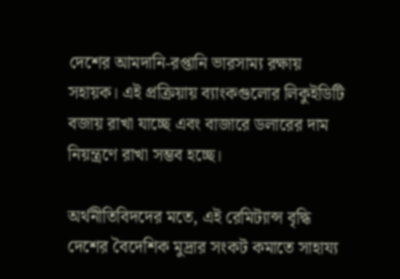দেশের আমদানি-রপ্তানি ভারসাম্য রক্ষায় সহায়ক। এই প্রক্রিয়ায় ব্যাংকগুলোর লিকুইডিটি বজায় রাখা যাচ্ছে এবং বাজারে ডলারের দাম নিয়ন্ত্রণে রাখা সম্ভব হচ্ছে।

অর্থনীতিবিদদের মতে, এই রেমিট্যান্স বৃদ্ধি দেশের বৈদেশিক মুদ্রার সংকট কমাতে সাহায্য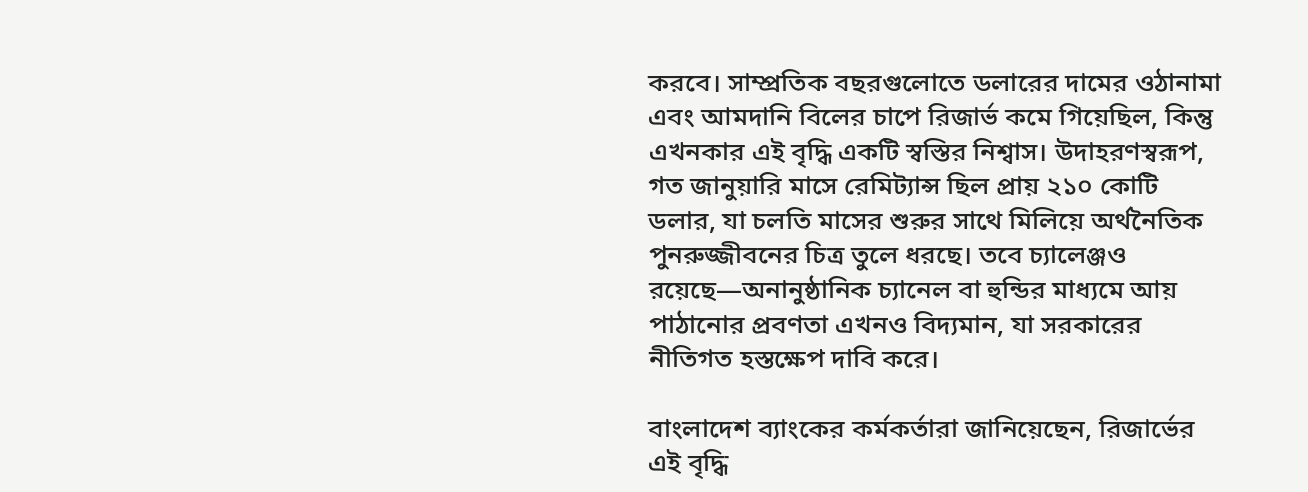করবে। সাম্প্রতিক বছরগুলোতে ডলারের দামের ওঠানামা এবং আমদানি বিলের চাপে রিজার্ভ কমে গিয়েছিল, কিন্তু এখনকার এই বৃদ্ধি একটি স্বস্তির নিশ্বাস। উদাহরণস্বরূপ, গত জানুয়ারি মাসে রেমিট্যান্স ছিল প্রায় ২১০ কোটি ডলার, যা চলতি মাসের শুরুর সাথে মিলিয়ে অর্থনৈতিক পুনরুজ্জীবনের চিত্র তুলে ধরছে। তবে চ্যালেঞ্জও রয়েছে—অনানুষ্ঠানিক চ্যানেল বা হুন্ডির মাধ্যমে আয় পাঠানোর প্রবণতা এখনও বিদ্যমান, যা সরকারের নীতিগত হস্তক্ষেপ দাবি করে।

বাংলাদেশ ব্যাংকের কর্মকর্তারা জানিয়েছেন, রিজার্ভের এই বৃদ্ধি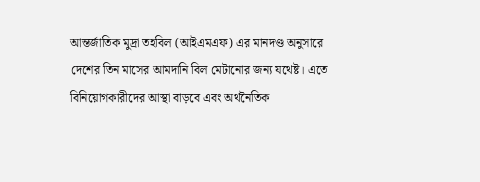আন্তর্জাতিক মুদ্রা তহবিল (আইএমএফ) এর মানদণ্ড অনুসারে দেশের তিন মাসের আমদানি বিল মেটানোর জন্য যথেষ্ট। এতে বিনিয়োগকারীদের আস্থা বাড়বে এবং অর্থনৈতিক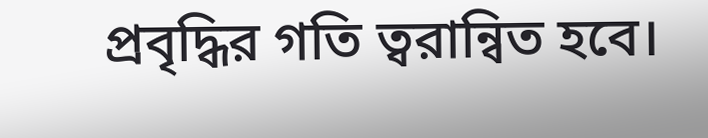প্রবৃদ্ধির গতি ত্বরান্বিত হবে।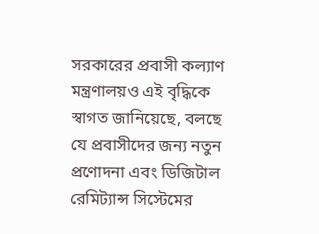সরকারের প্রবাসী কল্যাণ মন্ত্রণালয়ও এই বৃদ্ধিকে স্বাগত জানিয়েছে, বলছে যে প্রবাসীদের জন্য নতুন প্রণোদনা এবং ডিজিটাল রেমিট্যান্স সিস্টেমের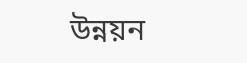উন্নয়ন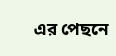এর পেছনে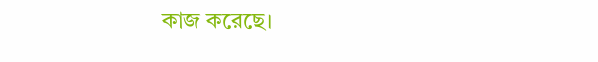কাজ করেছে।